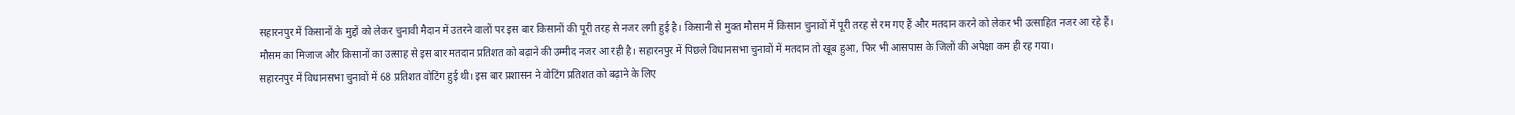सहारनपुर में किसानों के मुद्दों को लेकर चुनावी मैदान में उतरने वालों पर इस बार किसानों की पूरी तरह से नजर लगी हुई है। किसानी से मुक्त मौसम में किसान चुनावों में पूरी तरह से रम गए हैं और मतदान करने को लेकर भी उत्साहित नजर आ रहे हैं।
मौसम का मिजाज और किसानों का उत्साह से इस बार मतदान प्रतिशत को बढ़ाने की उम्मीद नजर आ रही है। सहारनपुर में पिछले विधानसभा चुनावों में मतदान तो खूब हुआ, फिर भी आसपास के जिलों की अपेक्षा कम ही रह गया।
सहारनपुर में विधानसभा चुनावों में 68 प्रतिशत वोटिंग हुई थी। इस बार प्रशासन ने वोटिंग प्रतिशत को बढ़ाने के लिए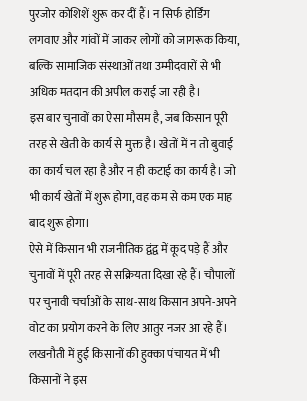पुरजोर कोशिशें शुरू कर दीं हैं। न सिर्फ होर्डिंग लगवाए और गांवों में जाकर लोगों को जागरूक किया, बल्कि सामाजिक संस्थाओं तथा उम्मीदवारों से भी अधिक मतदान की अपील कराई जा रही है।
इस बार चुनावों का ऐसा मौसम है, जब किसान पूरी तरह से खेती के कार्य से मुक्त है। खेतों में न तो बुवाई का कार्य चल रहा है और न ही कटाई का कार्य है। जो भी कार्य खेतों में शुरू होगा, वह कम से कम एक माह बाद शुरू होगा।
ऐसे में किसान भी राजनीतिक द्वंद्व में कूद पड़े हैं और चुनावों में पूरी तरह से सक्रियता दिखा रहे हैं। चौपालों पर चुनावी चर्चाओं के साथ-साथ किसान अपने-अपने वोट का प्रयोग करने के लिए आतुर नजर आ रहे हैं।
लखनौती में हुई किसानों की हुक्का पंचायत में भी किसानों ने इस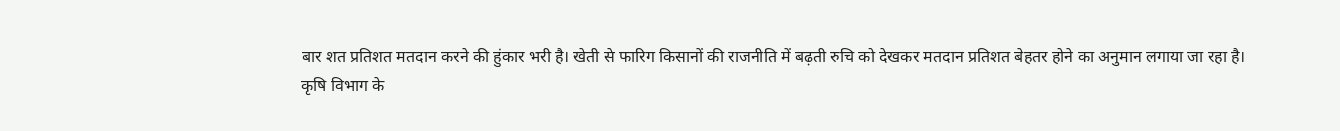बार शत प्रतिशत मतदान करने की हुंकार भरी है। खेती से फारिग किसानों की राजनीति में बढ़ती रुचि को देखकर मतदान प्रतिशत बेहतर होने का अनुमान लगाया जा रहा है।
कृषि विभाग के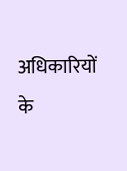अधिकारियों के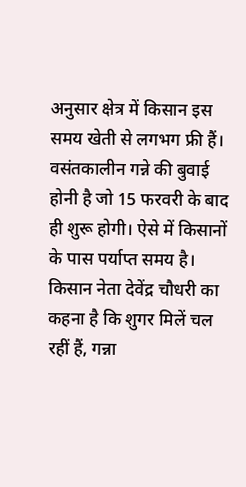अनुसार क्षेत्र में किसान इस समय खेती से लगभग फ्री हैं। वसंतकालीन गन्ने की बुवाई होनी है जो 15 फरवरी के बाद ही शुरू होगी। ऐसे में किसानों के पास पर्याप्त समय है।
किसान नेता देवेंद्र चौधरी का कहना है कि शुगर मिलें चल रहीं हैं, गन्ना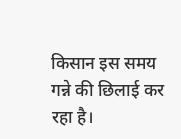किसान इस समय गन्ने की छिलाई कर रहा है।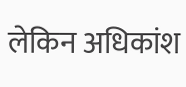लेकिन अधिकांश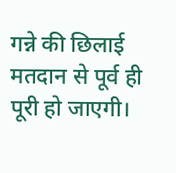गन्ने की छिलाई मतदान से पूर्व ही पूरी हो जाएगी।